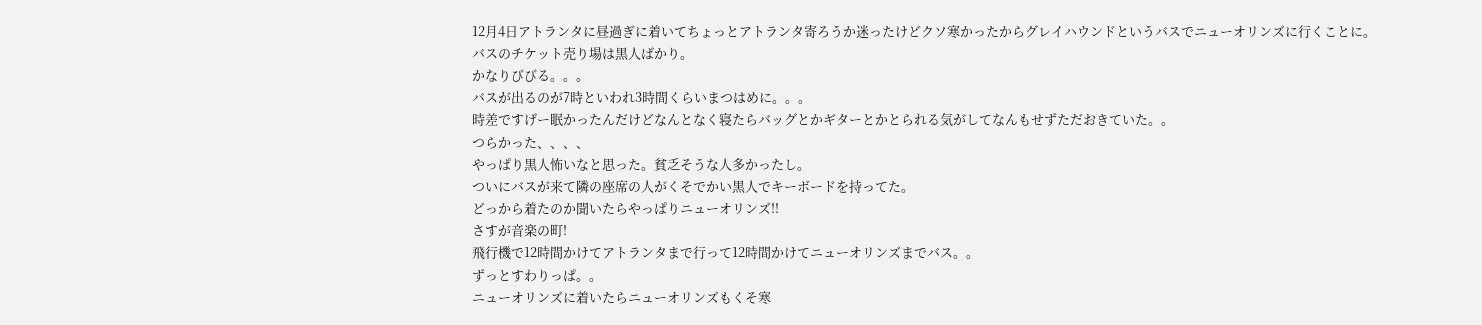12月4日アトランタに昼過ぎに着いてちょっとアトランタ寄ろうか迷ったけどクソ寒かったからグレイハウンドというバスでニューオリンズに行くことに。
バスのチケット売り場は黒人ばかり。
かなりびびる。。。
バスが出るのが7時といわれ3時間くらいまつはめに。。。
時差ですげー眠かったんだけどなんとなく寝たらバッグとかギターとかとられる気がしてなんもせずただおきていた。。
つらかった、、、、
やっぱり黒人怖いなと思った。貧乏そうな人多かったし。
ついにバスが来て隣の座席の人がくそでかい黒人でキーボードを持ってた。
どっから着たのか聞いたらやっぱりニューオリンズ!!
さすが音楽の町!
飛行機で12時間かけてアトランタまで行って12時間かけてニューオリンズまでバス。。
ずっとすわりっぱ。。
ニューオリンズに着いたらニューオリンズもくそ寒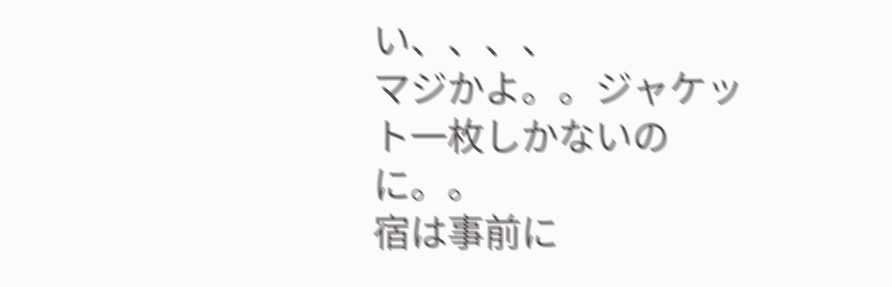い、、、、
マジかよ。。ジャケット一枚しかないのに。。
宿は事前に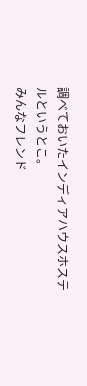調べておいたインディアハウスホステルというとこ。
みんなフレンド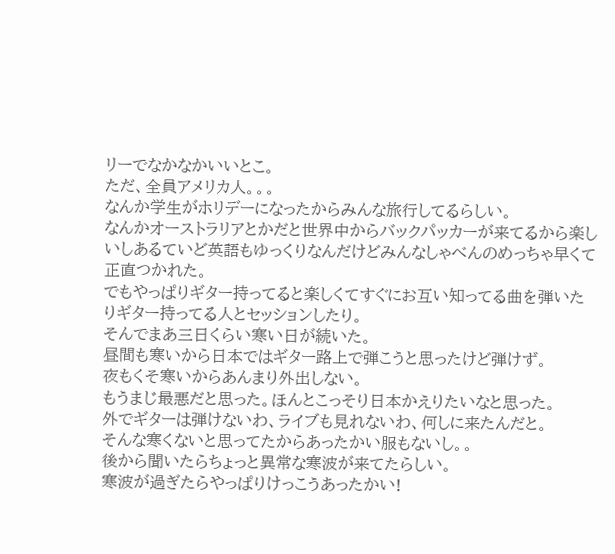リーでなかなかいいとこ。
ただ、全員アメリカ人。。。
なんか学生がホリデーになったからみんな旅行してるらしい。
なんかオーストラリアとかだと世界中からバックパッカーが来てるから楽しいしあるていど英語もゆっくりなんだけどみんなしゃべんのめっちゃ早くて正直つかれた。
でもやっぱりギター持ってると楽しくてすぐにお互い知ってる曲を弾いたりギター持ってる人とセッションしたり。
そんでまあ三日くらい寒い日が続いた。
昼間も寒いから日本ではギター路上で弾こうと思ったけど弾けず。
夜もくそ寒いからあんまり外出しない。
もうまじ最悪だと思った。ほんとこっそり日本かえりたいなと思った。
外でギターは弾けないわ、ライブも見れないわ、何しに来たんだと。
そんな寒くないと思ってたからあったかい服もないし。。
後から聞いたらちょっと異常な寒波が来てたらしい。
寒波が過ぎたらやっぱりけっこうあったかい!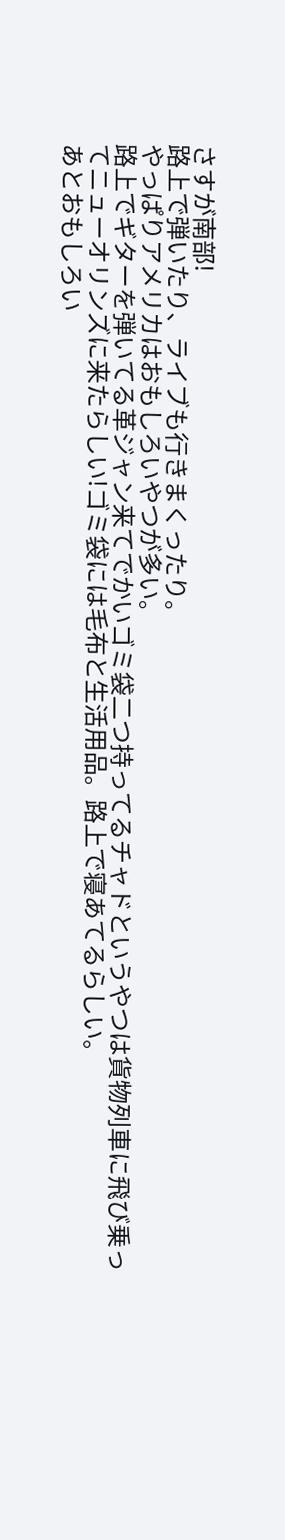さすが南部!
路上で弾いたり、ライブも行きまくったり。
やっぱりアメリカはおもしろいやつが多い。
路上でギターを弾いてる革ジャン来てでかいゴミ袋二つ持ってるチャドというやつは貨物列車に飛び乗ってニューオリンズに来たらしい!ゴミ袋には毛布と生活用品。路上で寝あてるらしい。
あとおもしろい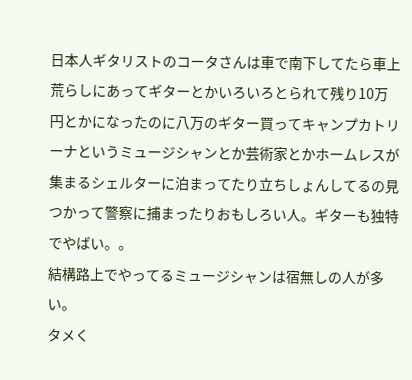日本人ギタリストのコータさんは車で南下してたら車上荒らしにあってギターとかいろいろとられて残り10万円とかになったのに八万のギター買ってキャンプカトリーナというミュージシャンとか芸術家とかホームレスが集まるシェルターに泊まってたり立ちしょんしてるの見つかって警察に捕まったりおもしろい人。ギターも独特でやばい。。
結構路上でやってるミュージシャンは宿無しの人が多い。
タメく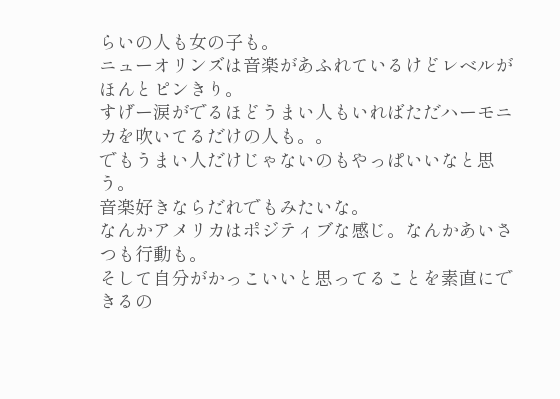らいの人も女の子も。
ニューオリンズは音楽があふれているけどレベルがほんとピンきり。
すげー涙がでるほどうまい人もいればただハーモニカを吹いてるだけの人も。。
でもうまい人だけじゃないのもやっぱいいなと思う。
音楽好きならだれでもみたいな。
なんかアメリカはポジティブな感じ。なんかあいさつも行動も。
そして自分がかっこいいと思ってることを素直にできるの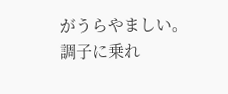がうらやましい。
調子に乗れ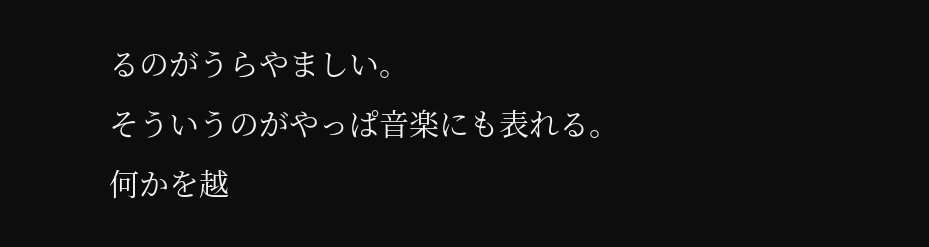るのがうらやましい。
そういうのがやっぱ音楽にも表れる。
何かを越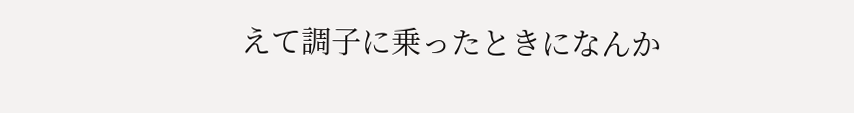えて調子に乗ったときになんか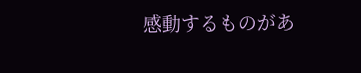感動するものがあ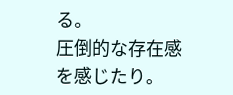る。
圧倒的な存在感を感じたり。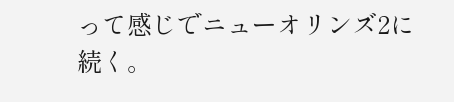って感じでニューオリンズ2に続く。